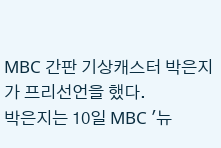MBC 간판 기상캐스터 박은지가 프리선언을 했다.
박은지는 10일 MBC '뉴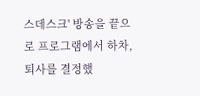스데스크' 방송을 끝으로 프로그램에서 하차, 퇴사를 결정했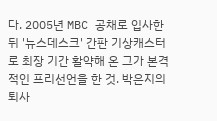다. 2005년 MBC 공채로 입사한 뒤 '뉴스데스크' 간판 기상캐스터로 최장 기간 활약해 온 그가 본격적인 프리선언을 한 것. 박은지의 퇴사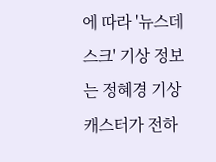에 따라 '뉴스데스크' 기상 정보는 정혜경 기상 캐스터가 전하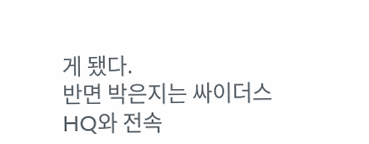게 됐다.
반면 박은지는 싸이더스HQ와 전속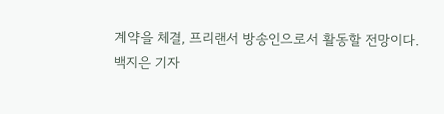계약을 체결, 프리랜서 방송인으로서 활동할 전망이다.
백지은 기자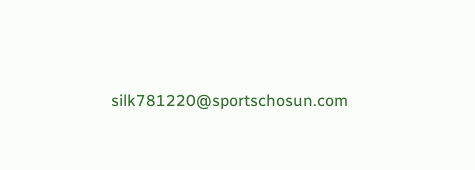silk781220@sportschosun.com